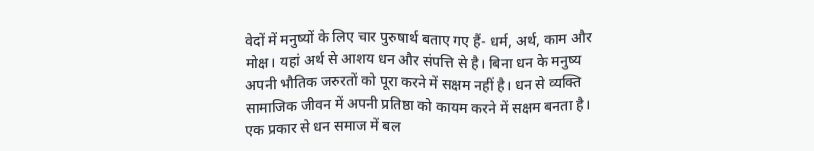वेदों में मनुष्यों के लिए चार पुरुषार्थ बताए गए हैं- धर्म, अर्थ, काम और मोक्ष। यहां अर्थ से आशय धन और संपत्ति से है। बिना धन के मनुष्य अपनी भौतिक जरुरतों को पूरा करने में सक्षम नहीं है। धन से व्यक्ति सामाजिक जीवन में अपनी प्रतिष्ठा को कायम करने में सक्षम बनता है। एक प्रकार से धन समाज में बल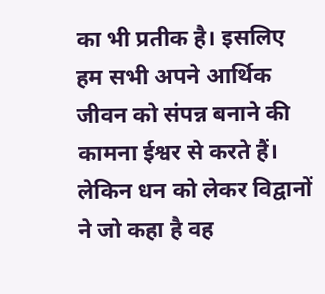का भी प्रतीक है। इसलिए हम सभी अपने आर्थिक जीवन को संपन्न बनाने की कामना ईश्वर से करते हैं। लेकिन धन को लेकर विद्वानों ने जो कहा है वह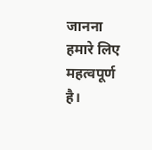जानना हमारे लिए महत्वपूर्ण है।